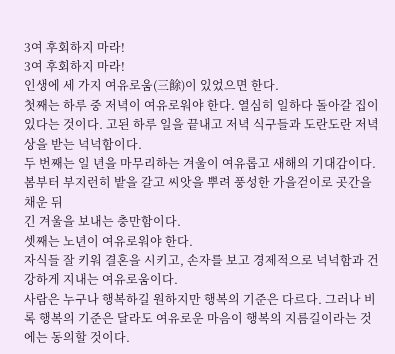3여 후회하지 마라!
3여 후회하지 마라!
인생에 세 가지 여유로움(三餘)이 있었으면 한다.
첫째는 하루 중 저녁이 여유로워야 한다. 열심히 일하다 돌아갈 집이 있다는 것이다. 고된 하루 일을 끝내고 저녁 식구들과 도란도란 저녁상을 받는 넉넉함이다.
두 번째는 일 년을 마무리하는 겨울이 여유롭고 새해의 기대감이다.
봄부터 부지런히 밭을 갈고 씨앗을 뿌려 풍성한 가을걷이로 곳간을 채운 뒤
긴 겨울을 보내는 충만함이다.
셋째는 노년이 여유로워야 한다.
자식들 잘 키워 결혼을 시키고, 손자를 보고 경제적으로 넉넉함과 건강하게 지내는 여유로움이다.
사람은 누구나 행복하길 원하지만 행복의 기준은 다르다. 그러나 비록 행복의 기준은 달라도 여유로운 마음이 행복의 지름길이라는 것에는 동의할 것이다.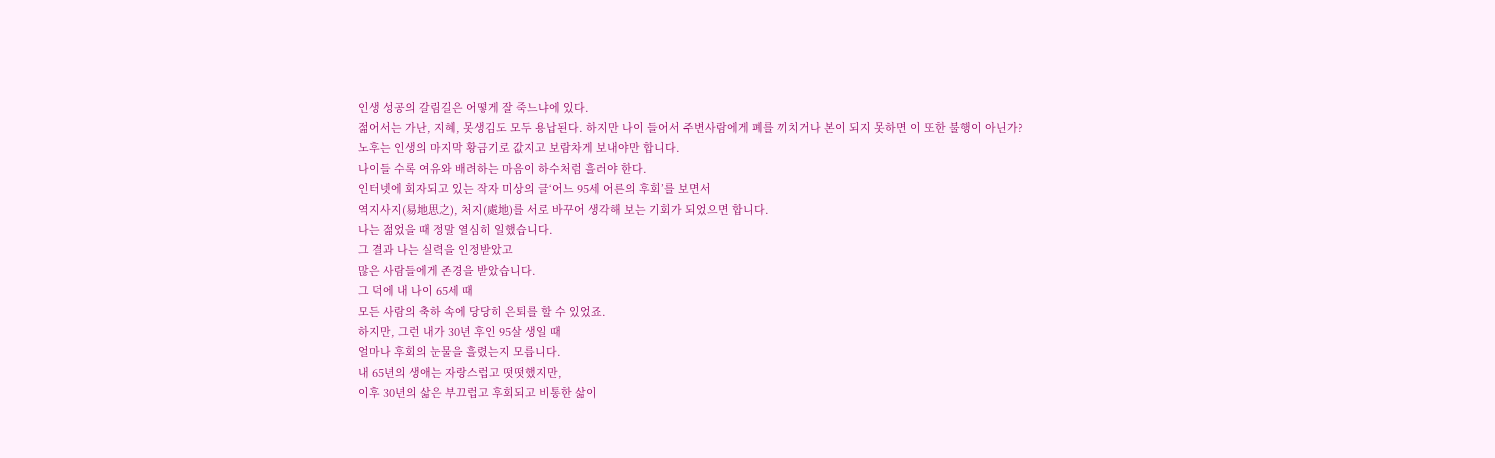인생 성공의 갈림길은 어떻게 잘 죽느냐에 있다.
젊어서는 가난, 지혜, 못생김도 모두 용납된다. 하지만 나이 들어서 주변사람에게 폐를 끼치거나 본이 되지 못하면 이 또한 불행이 아닌가?
노후는 인생의 마지막 황금기로 값지고 보람차게 보내야만 합니다.
나이들 수록 여유와 배려하는 마음이 하수처럼 흘러야 한다.
인터넷에 회자되고 있는 작자 미상의 글‘어느 95세 어른의 후회’를 보면서
역지사지(易地思之), 처지(處地)를 서로 바꾸어 생각해 보는 기회가 되었으면 합니다.
나는 젊었을 때 정말 열심히 일했습니다.
그 결과 나는 실력을 인정받았고
많은 사람들에게 존경을 받았습니다.
그 덕에 내 나이 65세 때
모든 사람의 축하 속에 당당히 은퇴를 할 수 있었죠.
하지만, 그런 내가 30년 후인 95살 생일 때
얼마나 후회의 눈물을 흘렸는지 모릅니다.
내 65년의 생애는 자랑스럽고 떳떳했지만,
이후 30년의 삶은 부끄럽고 후회되고 비통한 삶이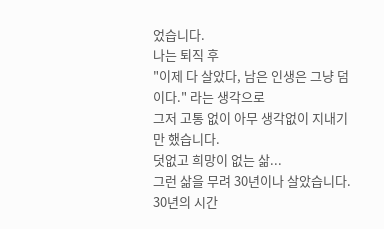었습니다.
나는 퇴직 후
"이제 다 살았다, 남은 인생은 그냥 덤이다." 라는 생각으로
그저 고통 없이 아무 생각없이 지내기만 했습니다.
덧없고 희망이 없는 삶...
그런 삶을 무려 30년이나 살았습니다.
30년의 시간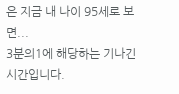은 지금 내 나이 95세로 보면...
3분의1에 해당하는 기나긴 시간입니다.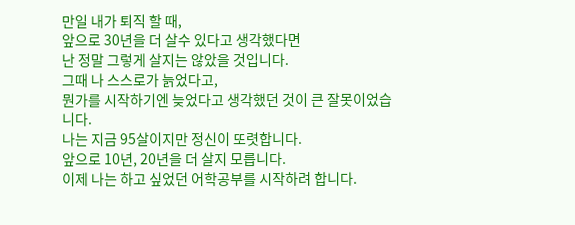만일 내가 퇴직 할 때,
앞으로 30년을 더 살수 있다고 생각했다면
난 정말 그렇게 살지는 않았을 것입니다.
그때 나 스스로가 늙었다고,
뭔가를 시작하기엔 늦었다고 생각했던 것이 큰 잘못이었습니다.
나는 지금 95살이지만 정신이 또렷합니다.
앞으로 10년, 20년을 더 살지 모릅니다.
이제 나는 하고 싶었던 어학공부를 시작하려 합니다.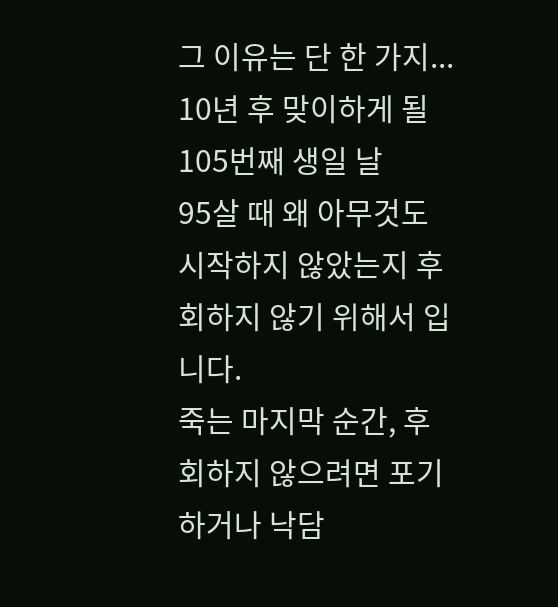그 이유는 단 한 가지...
10년 후 맞이하게 될 105번째 생일 날
95살 때 왜 아무것도 시작하지 않았는지 후회하지 않기 위해서 입니다.
죽는 마지막 순간, 후회하지 않으려면 포기하거나 낙담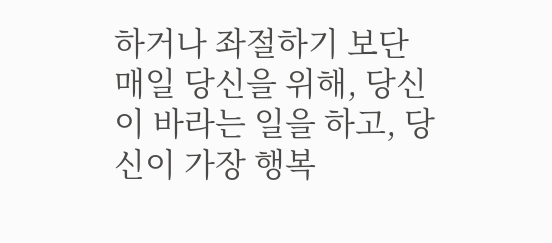하거나 좌절하기 보단
매일 당신을 위해, 당신이 바라는 일을 하고, 당신이 가장 행복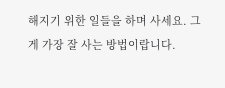해지기 위한 일들을 하며 사세요. 그게 가장 잘 사는 방법이랍니다.